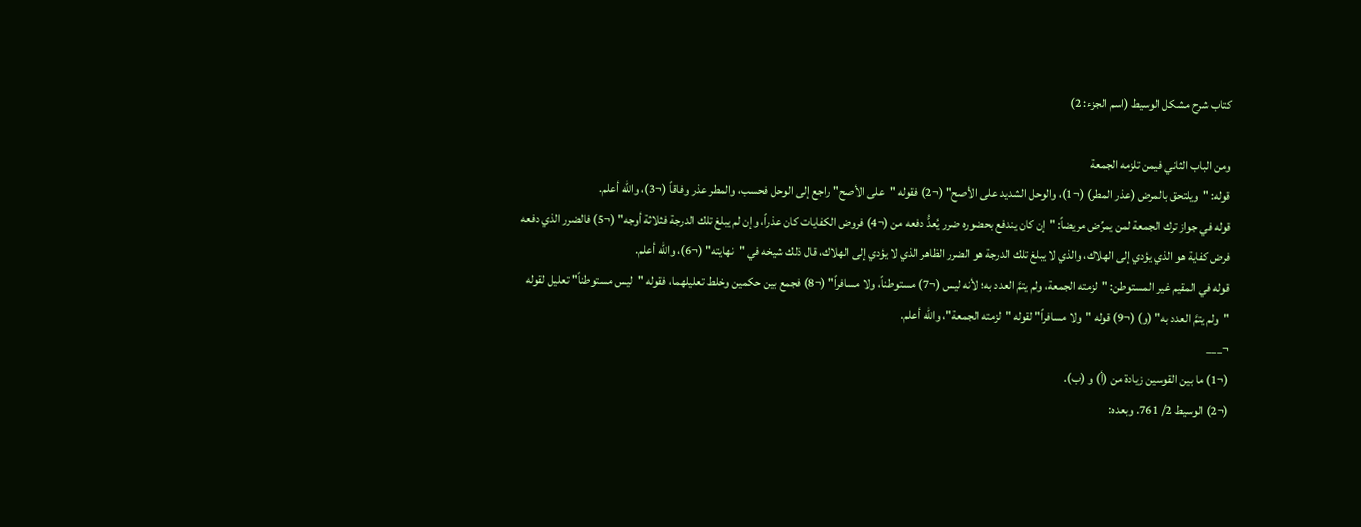كتاب شرح مشكل الوسيط (اسم الجزء: 2)

ومن الباب الثاني فيمن تلزمه الجمعة
قوله: "ويلتحق بالمرض (عذر المطر) (¬1)، والوحل الشديد على الأصح" (¬2) فقوله "على الأصح" راجع إلى الوحل فحسب، والمطر عذر وفاقاً (¬3)، والله أعلم.
قوله في جواز ترك الجمعة لمن يمرِّض مريضاً: "إن كان يندفع بحضوره ضرر يُعدُّ دفعه من (¬4) فروض الكفايات كان عذراً، وإن لم يبلغ تلك الدرجة فثلاثة أوجه" (¬5) فالضرر الذي دفعه فرض كفاية هو الذي يؤدي إلى الهلاك، والذي لا يبلغ تلك الدرجة هو الضرر الظاهر الذي لا يؤدي إلى الهلاك، قال ذلك شيخه في "نهايته" (¬6)، والله أعلم.
قوله في المقيم غير المستوطن: "لزمته الجمعة، ولم يتمَّ العدد به؛ لأنه ليس (¬7) مستوطناً، ولا مسافراً" (¬8) فجمع بين حكمين وخلط تعليلهما، فقوله "ليس مستوطناً" تعليل لقوله "ولم يتمَّ العدد به" (و) (¬9) قوله "ولا مسافراً" لقوله "لزمته الجمعة"، والله أعلم.
¬___
(¬1) ما بين القوسين زيادة من (أ) و (ب).
(¬2) الوسيط 2/ 761. وبعده: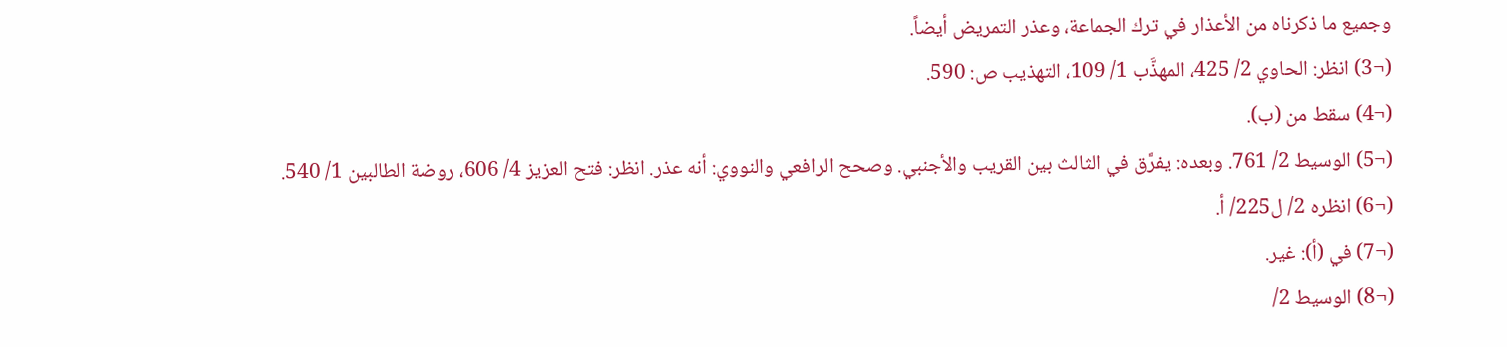وجميع ما ذكرناه من الأعذار في ترك الجماعة، وعذر التمريض أيضاً.
(¬3) انظر: الحاوي 2/ 425، المهذَّب 1/ 109، التهذيب ص: 590.
(¬4) سقط من (ب).
(¬5) الوسيط 2/ 761. وبعده: يفرَّق في الثالث بين القريب والأجنبي. وصحح الرافعي والنووي: أنه عذر. انظر: فتح العزيز 4/ 606، روضة الطالبين 1/ 540.
(¬6) انظره 2/ ل225/ أ.
(¬7) في (أ): غير.
(¬8) الوسيط 2/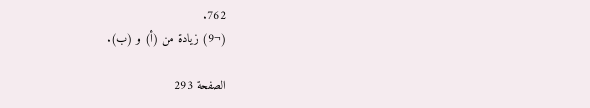762.
(¬9) زيادة من (أ) و (ب).

الصفحة 293